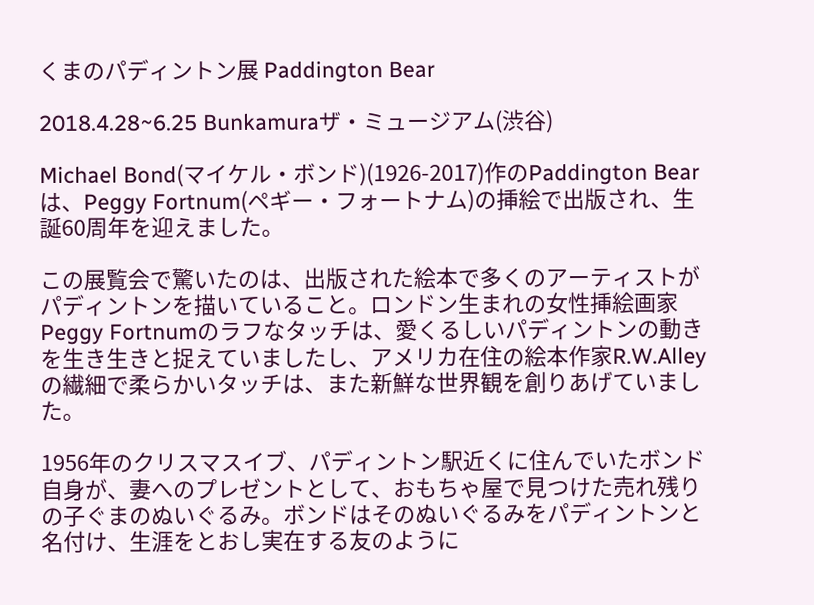くまのパディントン展 Paddington Bear

2018.4.28~6.25 Bunkamuraザ・ミュージアム(渋谷)

Michael Bond(マイケル・ボンド)(1926-2017)作のPaddington Bearは、Peggy Fortnum(ペギー・フォートナム)の挿絵で出版され、生誕60周年を迎えました。

この展覧会で驚いたのは、出版された絵本で多くのアーティストがパディントンを描いていること。ロンドン生まれの女性挿絵画家Peggy Fortnumのラフなタッチは、愛くるしいパディントンの動きを生き生きと捉えていましたし、アメリカ在住の絵本作家R.W.Alleyの繊細で柔らかいタッチは、また新鮮な世界観を創りあげていました。

1956年のクリスマスイブ、パディントン駅近くに住んでいたボンド自身が、妻へのプレゼントとして、おもちゃ屋で見つけた売れ残りの子ぐまのぬいぐるみ。ボンドはそのぬいぐるみをパディントンと名付け、生涯をとおし実在する友のように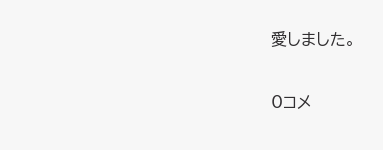愛しました。


0コメ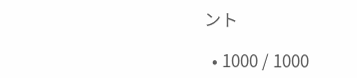ント

  • 1000 / 1000